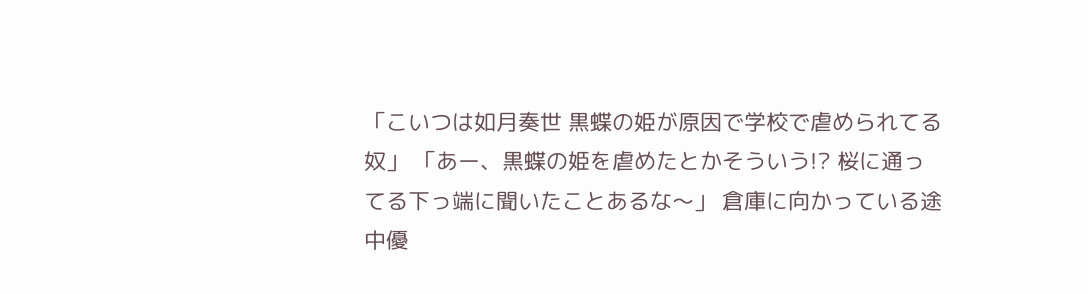「こいつは如月奏世 黒蝶の姫が原因で学校で虐められてる奴」 「あー、黒蝶の姫を虐めたとかそういう!? 桜に通ってる下っ端に聞いたことあるな〜」 倉庫に向かっている途中優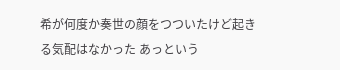希が何度か奏世の顔をつついたけど起きる気配はなかった あっという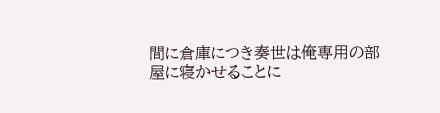間に倉庫につき奏世は俺専用の部屋に寝かせることに